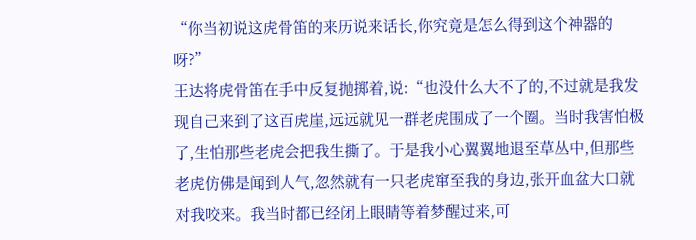“你当初说这虎骨笛的来历说来话长,你究竟是怎么得到这个神器的呀?”
王达将虎骨笛在手中反复抛掷着,说:“也没什么大不了的,不过就是我发现自己来到了这百虎崖,远远就见一群老虎围成了一个圈。当时我害怕极了,生怕那些老虎会把我生撕了。于是我小心翼翼地退至草丛中,但那些老虎仿佛是闻到人气,忽然就有一只老虎窜至我的身边,张开血盆大口就对我咬来。我当时都已经闭上眼睛等着梦醒过来,可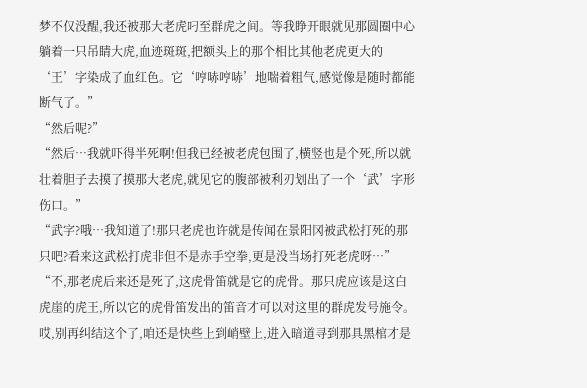梦不仅没醒,我还被那大老虎叼至群虎之间。等我睁开眼就见那圆圈中心躺着一只吊睛大虎,血迹斑斑,把额头上的那个相比其他老虎更大的‘王’字染成了血红色。它‘哼哧哼哧’地喘着粗气,感觉像是随时都能断气了。”
“然后呢?”
“然后…我就吓得半死啊!但我已经被老虎包围了,横竖也是个死,所以就壮着胆子去摸了摸那大老虎,就见它的腹部被利刃划出了一个‘武’字形伤口。”
“武字?哦…我知道了!那只老虎也许就是传闻在景阳冈被武松打死的那只吧?看来这武松打虎非但不是赤手空拳,更是没当场打死老虎呀…”
“不,那老虎后来还是死了,这虎骨笛就是它的虎骨。那只虎应该是这白虎崖的虎王,所以它的虎骨笛发出的笛音才可以对这里的群虎发号施令。哎,别再纠结这个了,咱还是快些上到峭壁上,进入暗道寻到那具黑棺才是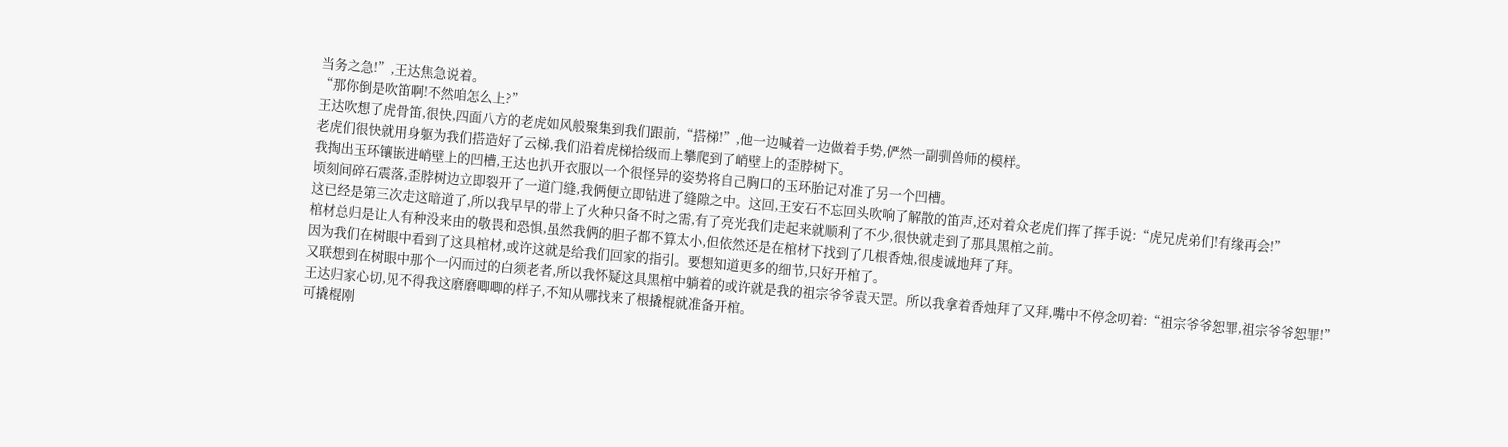当务之急!”,王达焦急说着。
“那你倒是吹笛啊!不然咱怎么上?”
王达吹想了虎骨笛,很快,四面八方的老虎如风般聚集到我们跟前,“搭梯!”,他一边喊着一边做着手势,俨然一副驯兽师的模样。
老虎们很快就用身躯为我们搭造好了云梯,我们沿着虎梯拾级而上攀爬到了峭壁上的歪脖树下。
我掏出玉环镶嵌进峭壁上的凹槽,王达也扒开衣服以一个很怪异的姿势将自己胸口的玉环胎记对准了另一个凹槽。
顷刻间碎石震落,歪脖树边立即裂开了一道门缝,我俩便立即钻进了缝隙之中。这回,王安石不忘回头吹响了解散的笛声,还对着众老虎们挥了挥手说:“虎兄虎弟们!有缘再会!”
这已经是第三次走这暗道了,所以我早早的带上了火种只备不时之需,有了亮光我们走起来就顺利了不少,很快就走到了那具黑棺之前。
棺材总归是让人有种没来由的敬畏和恐惧,虽然我俩的胆子都不算太小,但依然还是在棺材下找到了几根香烛,很虔诚地拜了拜。
因为我们在树眼中看到了这具棺材,或许这就是给我们回家的指引。要想知道更多的细节,只好开棺了。
又联想到在树眼中那个一闪而过的白须老者,所以我怀疑这具黑棺中躺着的或许就是我的祖宗爷爷袁天罡。所以我拿着香烛拜了又拜,嘴中不停念叨着:“祖宗爷爷恕罪,祖宗爷爷恕罪!”
王达归家心切,见不得我这磨磨唧唧的样子,不知从哪找来了根撬棍就准备开棺。
可撬棍刚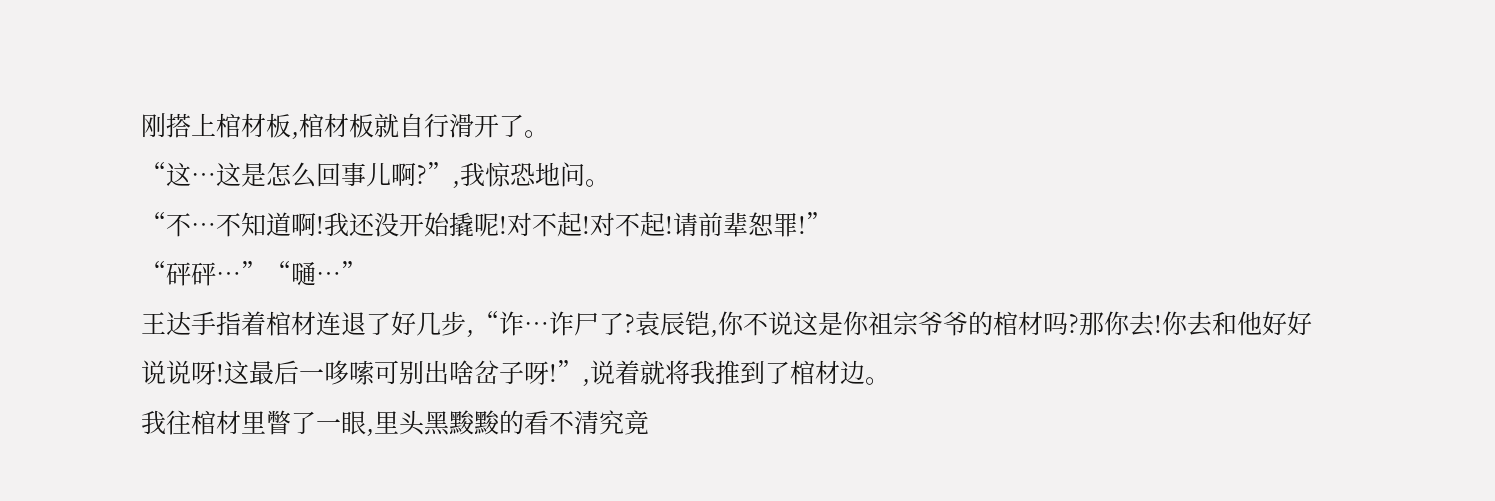刚搭上棺材板,棺材板就自行滑开了。
“这…这是怎么回事儿啊?”,我惊恐地问。
“不…不知道啊!我还没开始撬呢!对不起!对不起!请前辈恕罪!”
“砰砰…”“嗵…”
王达手指着棺材连退了好几步,“诈…诈尸了?袁辰铠,你不说这是你祖宗爷爷的棺材吗?那你去!你去和他好好说说呀!这最后一哆嗦可别出啥岔子呀!”,说着就将我推到了棺材边。
我往棺材里瞥了一眼,里头黑黢黢的看不清究竟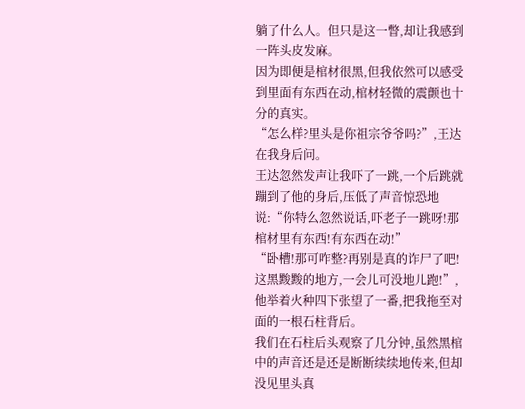躺了什么人。但只是这一瞥,却让我感到一阵头皮发麻。
因为即便是棺材很黑,但我依然可以感受到里面有东西在动,棺材轻微的震颤也十分的真实。
“怎么样?里头是你祖宗爷爷吗?”,王达在我身后问。
王达忽然发声让我吓了一跳,一个后跳就蹦到了他的身后,压低了声音惊恐地说:“你特么忽然说话,吓老子一跳呀!那棺材里有东西!有东西在动!”
“卧槽!那可咋整?再别是真的诈尸了吧!这黑黢黢的地方,一会儿可没地儿跑!”,他举着火种四下张望了一番,把我拖至对面的一根石柱背后。
我们在石柱后头观察了几分钟,虽然黑棺中的声音还是还是断断续续地传来,但却没见里头真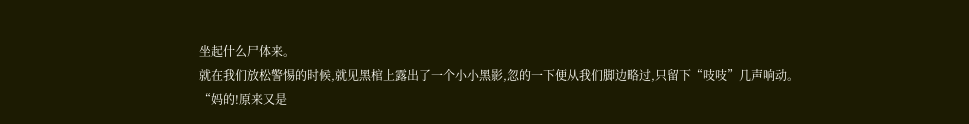坐起什么尸体来。
就在我们放松警惕的时候,就见黑棺上露出了一个小小黑影,忽的一下便从我们脚边略过,只留下“吱吱”几声响动。
“妈的!原来又是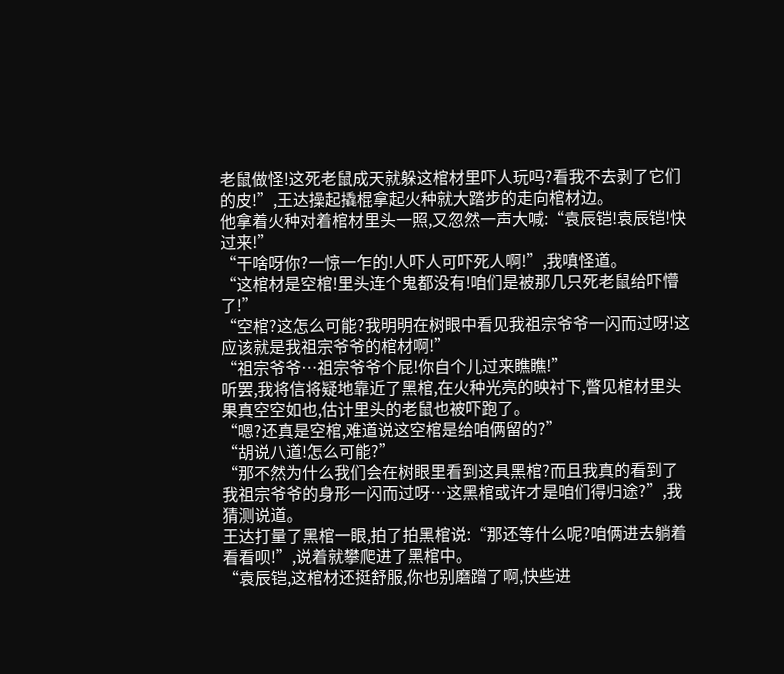老鼠做怪!这死老鼠成天就躲这棺材里吓人玩吗?看我不去剥了它们的皮!”,王达操起撬棍拿起火种就大踏步的走向棺材边。
他拿着火种对着棺材里头一照,又忽然一声大喊:“袁辰铠!袁辰铠!快过来!”
“干啥呀你?一惊一乍的!人吓人可吓死人啊!”,我嗔怪道。
“这棺材是空棺!里头连个鬼都没有!咱们是被那几只死老鼠给吓懵了!”
“空棺?这怎么可能?我明明在树眼中看见我祖宗爷爷一闪而过呀!这应该就是我祖宗爷爷的棺材啊!”
“祖宗爷爷…祖宗爷爷个屁!你自个儿过来瞧瞧!”
听罢,我将信将疑地靠近了黑棺,在火种光亮的映衬下,瞥见棺材里头果真空空如也,估计里头的老鼠也被吓跑了。
“嗯?还真是空棺,难道说这空棺是给咱俩留的?”
“胡说八道!怎么可能?”
“那不然为什么我们会在树眼里看到这具黑棺?而且我真的看到了我祖宗爷爷的身形一闪而过呀…这黑棺或许才是咱们得归途?”,我猜测说道。
王达打量了黑棺一眼,拍了拍黑棺说:“那还等什么呢?咱俩进去躺着看看呗!”,说着就攀爬进了黑棺中。
“袁辰铠,这棺材还挺舒服,你也别磨蹭了啊,快些进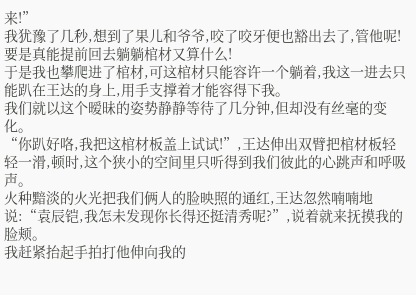来!”
我犹豫了几秒,想到了果儿和爷爷,咬了咬牙便也豁出去了,管他呢!要是真能提前回去躺躺棺材又算什么!
于是我也攀爬进了棺材,可这棺材只能容许一个躺着,我这一进去只能趴在王达的身上,用手支撑着才能容得下我。
我们就以这个暧昧的姿势静静等待了几分钟,但却没有丝毫的变化。
“你趴好咯,我把这棺材板盖上试试!”,王达伸出双臂把棺材板轻轻一滑,顿时,这个狭小的空间里只听得到我们彼此的心跳声和呼吸声。
火种黯淡的火光把我们俩人的脸映照的通红,王达忽然喃喃地说:“袁辰铠,我怎未发现你长得还挺清秀呢?”,说着就来抚摸我的脸颊。
我赶紧抬起手拍打他伸向我的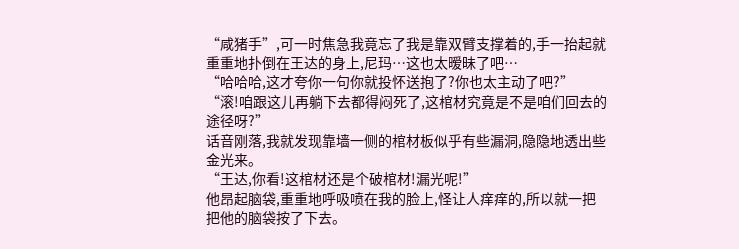“咸猪手”,可一时焦急我竟忘了我是靠双臂支撑着的,手一抬起就重重地扑倒在王达的身上,尼玛…这也太暧昧了吧…
“哈哈哈,这才夸你一句你就投怀送抱了?你也太主动了吧?”
“滚!咱跟这儿再躺下去都得闷死了,这棺材究竟是不是咱们回去的途径呀?”
话音刚落,我就发现靠墙一侧的棺材板似乎有些漏洞,隐隐地透出些金光来。
“王达,你看!这棺材还是个破棺材!漏光呢!”
他昂起脑袋,重重地呼吸喷在我的脸上,怪让人痒痒的,所以就一把把他的脑袋按了下去。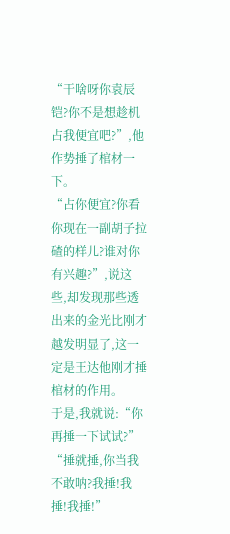“干啥呀你袁辰铠?你不是想趁机占我便宜吧?”,他作势捶了棺材一下。
“占你便宜?你看你现在一副胡子拉碴的样儿?谁对你有兴趣?”,说这些,却发现那些透出来的金光比刚才越发明显了,这一定是王达他刚才捶棺材的作用。
于是,我就说:“你再捶一下试试?”
“捶就捶,你当我不敢呐?我捶!我捶!我捶!”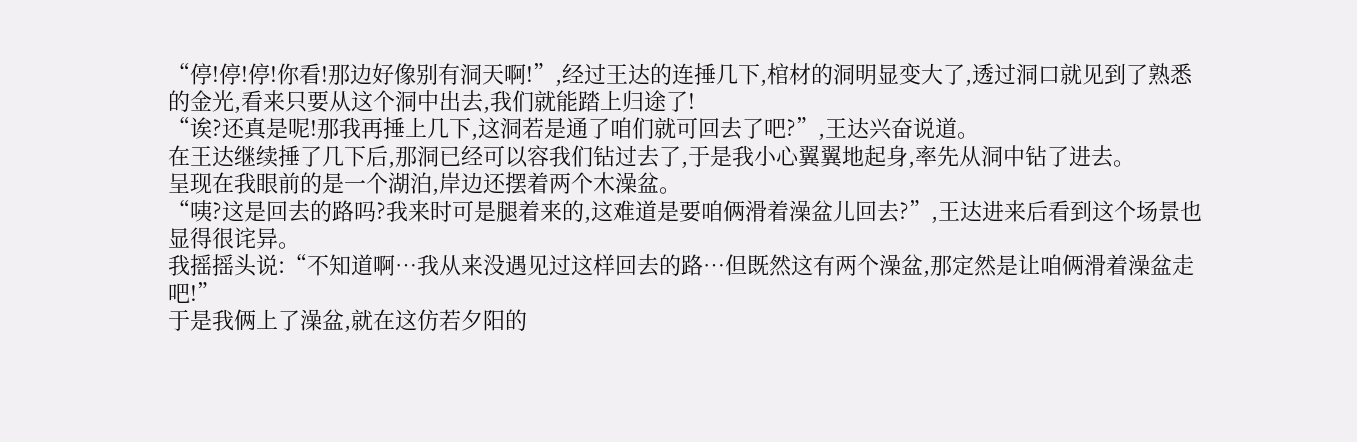“停!停!停!你看!那边好像别有洞天啊!”,经过王达的连捶几下,棺材的洞明显变大了,透过洞口就见到了熟悉的金光,看来只要从这个洞中出去,我们就能踏上归途了!
“诶?还真是呢!那我再捶上几下,这洞若是通了咱们就可回去了吧?”,王达兴奋说道。
在王达继续捶了几下后,那洞已经可以容我们钻过去了,于是我小心翼翼地起身,率先从洞中钻了进去。
呈现在我眼前的是一个湖泊,岸边还摆着两个木澡盆。
“咦?这是回去的路吗?我来时可是腿着来的,这难道是要咱俩滑着澡盆儿回去?”,王达进来后看到这个场景也显得很诧异。
我摇摇头说:“不知道啊…我从来没遇见过这样回去的路…但既然这有两个澡盆,那定然是让咱俩滑着澡盆走吧!”
于是我俩上了澡盆,就在这仿若夕阳的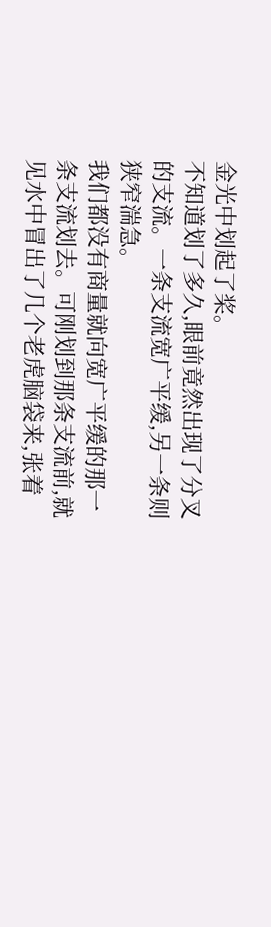金光中划起了桨。
不知道划了多久,眼前竟然出现了分叉的支流。一条支流宽广平缓,另一条则狭窄湍急。
我们都没有商量就向宽广平缓的那一条支流划去。可刚划到那条支流前,就见水中冒出了几个老虎脑袋来,张着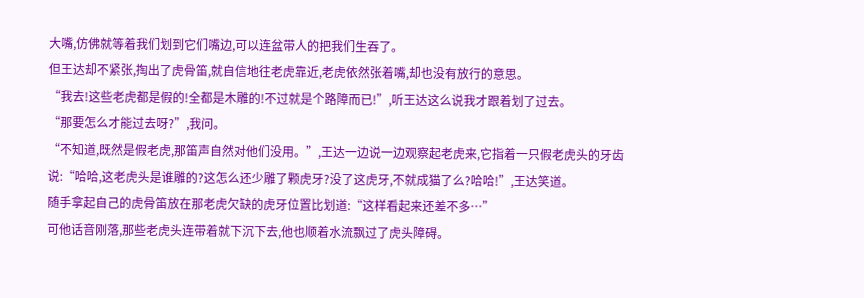大嘴,仿佛就等着我们划到它们嘴边,可以连盆带人的把我们生吞了。
但王达却不紧张,掏出了虎骨笛,就自信地往老虎靠近,老虎依然张着嘴,却也没有放行的意思。
“我去!这些老虎都是假的!全都是木雕的!不过就是个路障而已!”,听王达这么说我才跟着划了过去。
“那要怎么才能过去呀?”,我问。
“不知道,既然是假老虎,那笛声自然对他们没用。”,王达一边说一边观察起老虎来,它指着一只假老虎头的牙齿说:“哈哈,这老虎头是谁雕的?这怎么还少雕了颗虎牙?没了这虎牙,不就成猫了么?哈哈!”,王达笑道。
随手拿起自己的虎骨笛放在那老虎欠缺的虎牙位置比划道:“这样看起来还差不多…”
可他话音刚落,那些老虎头连带着就下沉下去,他也顺着水流飘过了虎头障碍。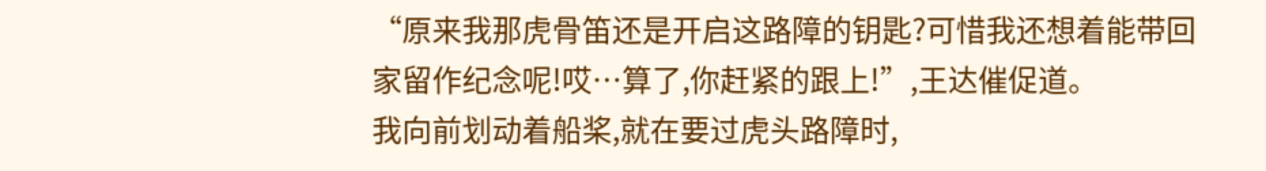“原来我那虎骨笛还是开启这路障的钥匙?可惜我还想着能带回家留作纪念呢!哎…算了,你赶紧的跟上!”,王达催促道。
我向前划动着船桨,就在要过虎头路障时,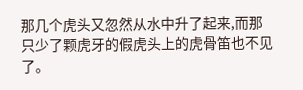那几个虎头又忽然从水中升了起来,而那只少了颗虎牙的假虎头上的虎骨笛也不见了。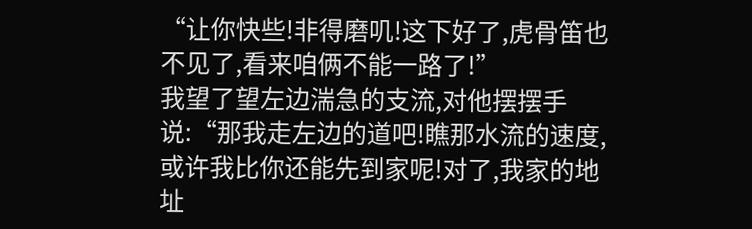“让你快些!非得磨叽!这下好了,虎骨笛也不见了,看来咱俩不能一路了!”
我望了望左边湍急的支流,对他摆摆手说:“那我走左边的道吧!瞧那水流的速度,或许我比你还能先到家呢!对了,我家的地址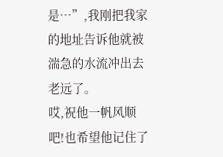是…”,我刚把我家的地址告诉他就被湍急的水流冲出去老远了。
哎,祝他一帆风顺吧!也希望他记住了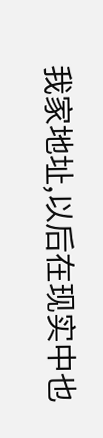我家地址,以后在现实中也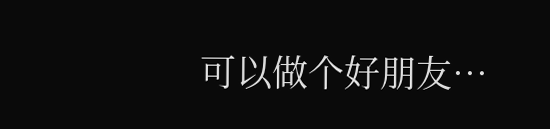可以做个好朋友…